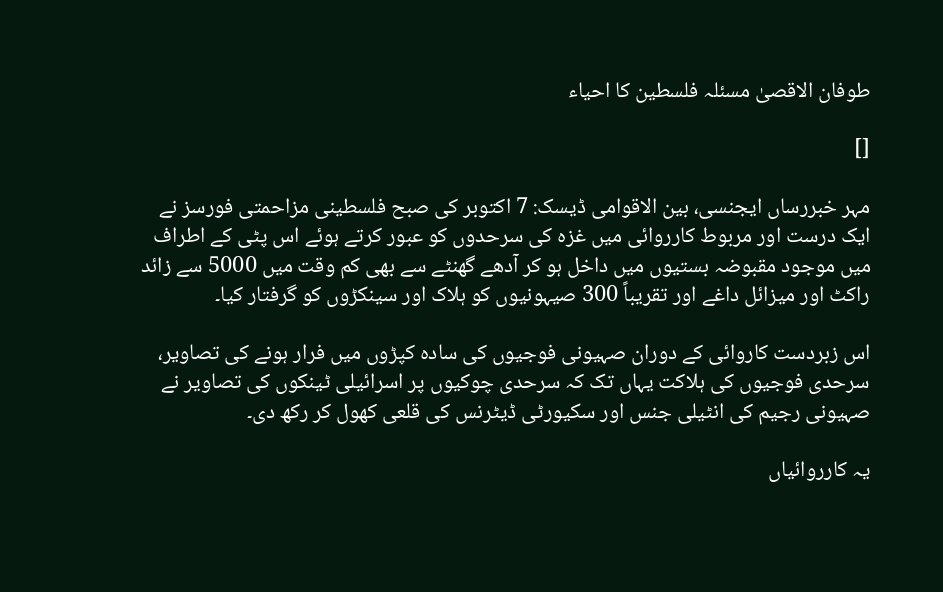طوفان الاقصیٰ مسئلہ فلسطین کا احیاء

[]

مہر خبررساں ایجنسی، بین الاقوامی ڈیسک: 7 اکتوبر کی صبح فلسطینی مزاحمتی فورسز نے ایک درست اور مربوط کارروائی میں غزہ کی سرحدوں کو عبور کرتے ہوئے اس پٹی کے اطراف میں موجود مقبوضہ بستیوں میں داخل ہو کر آدھے گھنٹے سے بھی کم وقت میں 5000 سے زائد راکٹ اور میزائل داغے اور تقریباً 300 صیہونیوں کو ہلاک اور سینکڑوں کو گرفتار کیا۔

اس زبردست کاروائی کے دوران صہیونی فوجیوں کی سادہ کپڑوں میں فرار ہونے کی تصاویر، سرحدی فوجیوں کی ہلاکت یہاں تک کہ سرحدی چوکیوں پر اسرائیلی ٹینکوں کی تصاویر نے صہیونی رجیم کی انٹیلی جنس اور سکیورٹی ڈیٹرنس کی قلعی کھول کر رکھ دی۔

یہ کارروائیاں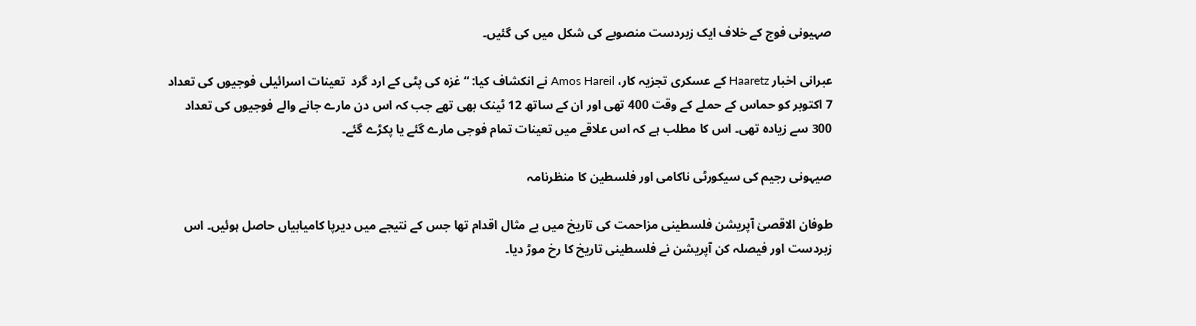صہیونی فوج کے خلاف ایک زبردست منصوبے کی شکل میں کی گئیں۔

عبرانی اخبار Haaretz کے عسکری تجزیہ کار، Amos Hareil نے انکشاف کیا: “غزہ کی پٹی کے ارد گرد  تعینات اسرائیلی فوجیوں کی تعداد 7 اکتوبر کو حماس کے حملے کے وقت 400 تھی اور ان کے ساتھ 12 ٹینک بھی تھے جب کہ اس دن مارے جانے والے فوجیوں کی تعداد 300 سے زیادہ تھی۔ اس کا مطلب ہے کہ اس علاقے میں تعینات تمام فوجی مارے گئے یا پکڑے گئے۔

صیہونی رجیم کی سیکورٹی ناکامی اور فلسطین کا منظرنامہ

طوفان الاقصیٰ آپریشن فلسطینی مزاحمت کی تاریخ میں بے مثال اقدام تھا جس کے نتیجے میں دیرپا کامیابیاں حاصل ہوئیں۔ اس زبردست اور فیصلہ کن آپریشن نے فلسطینی تاریخ کا رخ موڑ دیا۔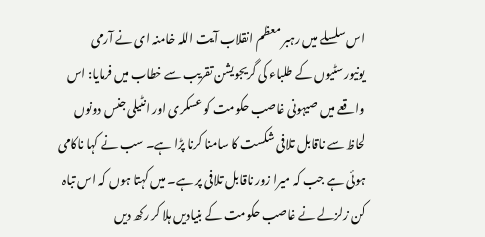اس سلسلے میں رہبر معظم انقلاب آیت اللہ خامنہ ای نے آرمی یونیورسٹیوں کے طلباء کی گریجویشن تقریب سے خطاب میں فرمایا: اس واقعے میں صیہونی غاصب حکومت کو عسکری اور انٹیلی جنس دونوں لحاظ سے ناقابل تلافی شکست کا سامنا کرنا پڑا ہے۔ سب نے کہا ناکامی ہوئی ہے جب کہ میرا زور ناقابل تلافی پر ہے۔ میں کہتا ہوں کہ اس تباہ کن زلزلے نے غاصب حکومت کے بنیادیں ہلا کر رکھ دیں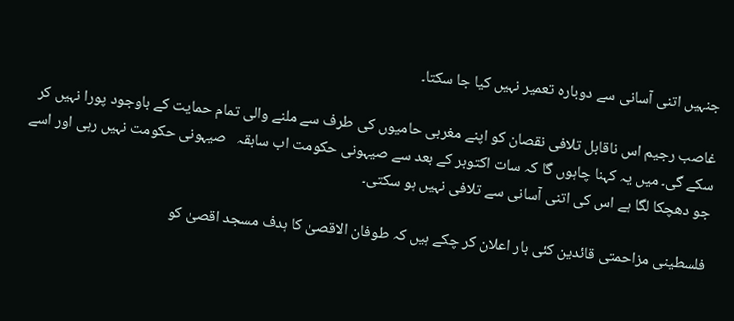جنہیں اتنی آسانی سے دوبارہ تعمیر نہیں کیا جا سکتا۔

غاصب رجیم اس ناقابل تلافی نقصان کو اپنے مغربی حامیوں کی طرف سے ملنے والی تمام حمایت کے باوجود پورا نہیں کر سکے گی۔ میں یہ کہنا چاہوں گا کہ سات اکتوبر کے بعد سے صیہونی حکومت اب سابقہ   صیہونی حکومت نہیں رہی اور اسے جو دھچکا لگا ہے اس کی اتنی آسانی سے تلافی نہیں ہو سکتی۔

فلسطینی مزاحمتی قائدین کئی بار اعلان کر چکے ہیں کہ طوفان الاقصیٰ کا ہدف مسجد اقصیٰ کو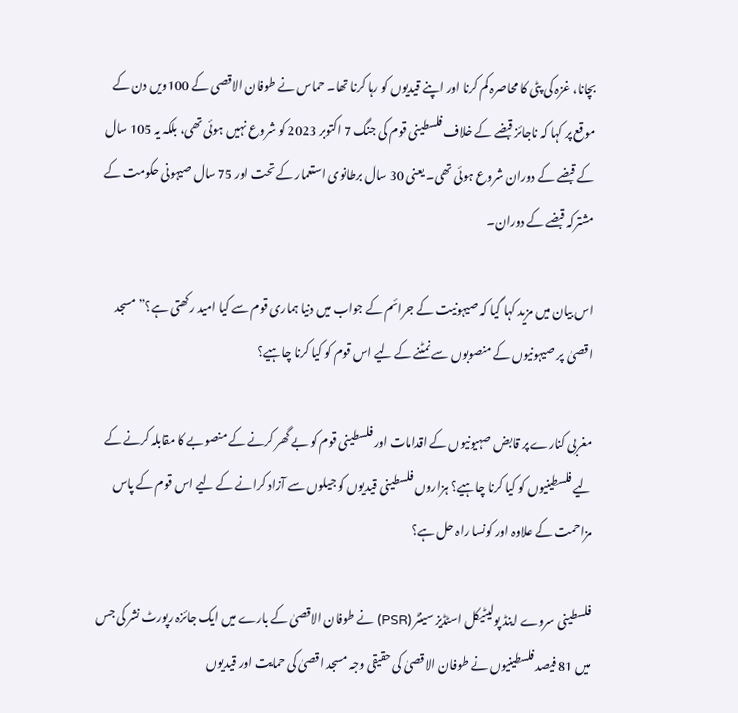بچانا، غزہ کی پٹی کا محاصرہ کم کرنا اور اپنے قیدیوں کو رہا کرنا تھا۔ حماس نے طوفان الاقصی کے 100ویں دن کے موقع پر کہا کہ ناجائز قبضے کے خلاف فلسطینی قوم کی جنگ 7 اکتوبر 2023 کو شروع نہیں ہوئی تھی، بلکہ یہ 105 سال کے قبضے کے دوران شروع ہوئی تھی۔ یعنی 30 سال برطانوی استعمار کے تحت اور 75 سال صیہونی حکومت کے مشترکہ قبضے کے دوران۔

اس بیان میں مزید کہا گیا کہ صیہونیت کے جرائم کے جواب میں دنیا ہماری قوم سے کیا امید رکھتی ہے؟” مسجد اقصیٰ  پر صیہونیوں کے منصوبوں سے نمٹنے کے لیے اس قوم کو کیا کرنا چاہیے؟

مغربی کنارے پر قابض صہیونیوں کے اقدامات اور فلسطینی قوم کو بے گھر کرنے کے منصوبے کا مقابلہ کرنے کے لیے فلسطینیوں کو کیا کرنا چاہیے؟ ہزاروں فلسطینی قیدیوں کو جیلوں سے آزاد کرانے کے لیے اس قوم کے پاس مزاحمت کے علاوہ اور کونسا راہ حل ہے؟

فلسطینی سروے اینڈ پولیٹیکل اسٹڈیز سینٹر (PSR) نے طوفان الاقصیٰ کے بارے میں ایک جائزہ رپورٹ نشر کی جس میں 81 فیصد فلسطینیوں نے طوفان الاقصیٰ کی حقیقی وجہ مسجد اقصیٰ کی حمایت اور قیدیوں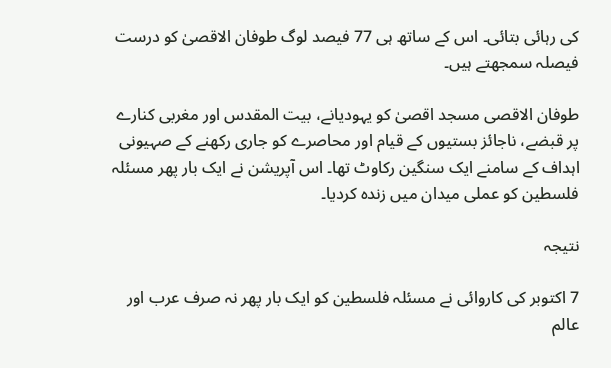کی رہائی بتائی۔ اس کے ساتھ ہی 77 فیصد لوگ طوفان الاقصیٰ کو درست فیصلہ سمجھتے ہیں۔

طوفان الاقصی مسجد اقصیٰ کو یہودیانے، بیت المقدس اور مغربی کنارے پر قبضے، ناجائز بستیوں کے قیام اور محاصرے کو جاری رکھنے کے صہیونی اہداف کے سامنے ایک سنگین رکاوٹ تھا۔ اس آپریشن نے ایک بار پھر مسئلہ فلسطین کو عملی میدان میں زندہ کردیا۔

نتیجہ

7 اکتوبر کی کاروائی نے مسئلہ فلسطین کو ایک بار پھر نہ صرف عرب اور عالم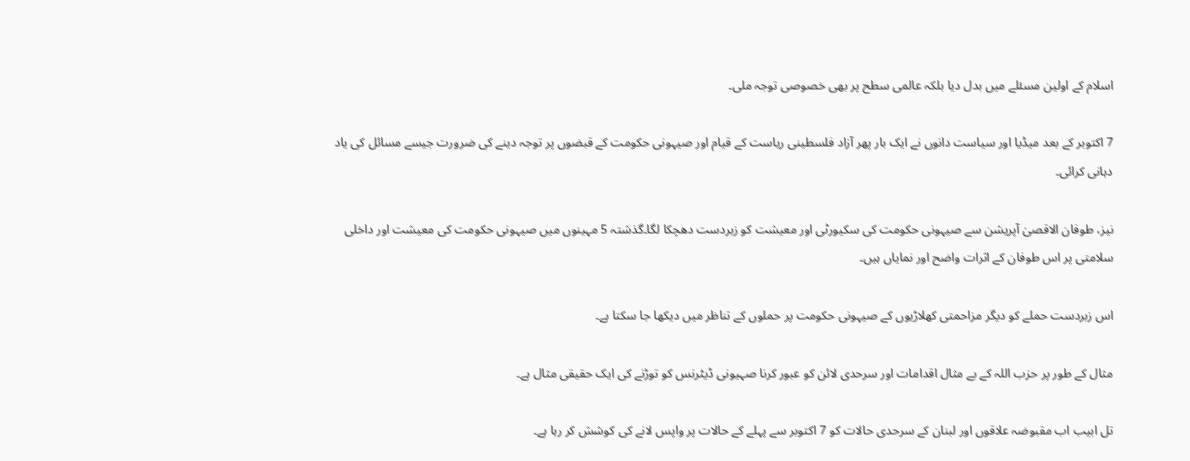اسلام کے اولین مسئلے میں بدل دیا بلکہ عالمی سطح پر بھی خصوصی توجہ ملی۔

7 اکتوبر کے بعد میڈیا اور سیاست دانوں نے ایک بار پھر آزاد فلسطینی ریاست کے قیام اور صیہونی حکومت کے قبضوں پر توجہ دینے کی ضرورت جیسے مسائل کی یاد دہانی کرائی۔

نیز، طوفان الاقصیٰ آپریشن سے صیہونی حکومت کی سکیورٹی اور معیشت کو زبردست دھچکا لگا۔گذشتہ 5 مہینوں میں صیہونی حکومت کی معیشت اور داخلی سلامتی پر اس طوفان کے اثرات واضح اور نمایاں ہیں۔

اس زبردست حملے کو دیگر مزاحمتی کھلاڑیوں کے صیہونی حکومت پر حملوں کے تناظر میں دیکھا جا سکتا ہے۔

مثال کے طور پر حزب اللہ کے بے مثال اقدامات اور سرحدی لائن کو عبور کرنا صہیونی ڈیٹرنس کو توڑنے کی ایک حقیقی مثال ہے۔

تل ابیب اب مقبوضہ علاقوں اور لبنان کے سرحدی حالات کو 7 اکتوبر سے پہلے کے حالات پر واپس لانے کی کوشش کر رہا ہے۔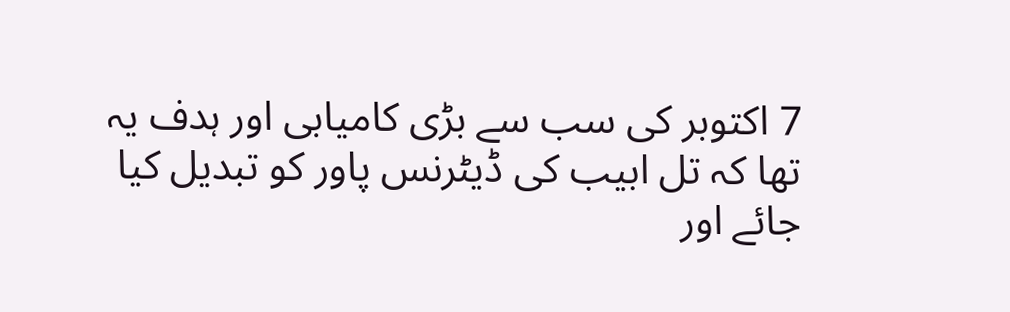7 اکتوبر کی سب سے بڑی کامیابی اور ہدف یہ تھا کہ تل ابیب کی ڈیٹرنس پاور کو تبدیل کیا جائے اور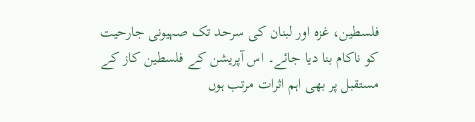فلسطین، غزہ اور لبنان کی سرحد تک صہیونی جارحیت کو ناکام بنا دیا جائے۔ اس آپریشن کے فلسطین کاز کے مستقبل پر بھی اہم اثرات مرتب ہوں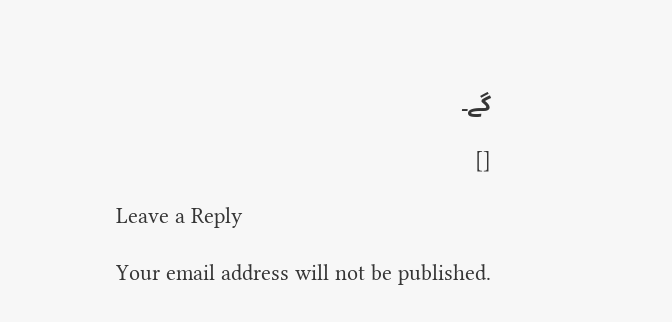گے۔

[]

Leave a Reply

Your email address will not be published.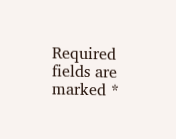Required fields are marked *